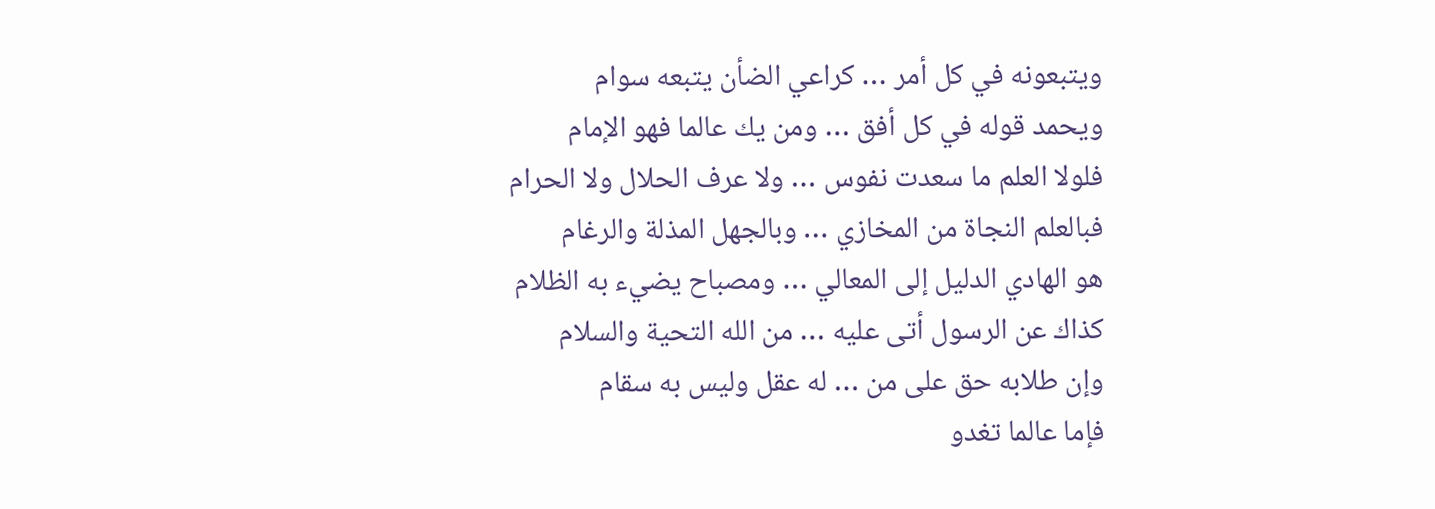ويتبعونه في كل أمر … كراعي الضأن يتبعه سوام
ويحمد قوله في كل أفق … ومن يك عالما فهو الإمام
فلولا العلم ما سعدت نفوس … ولا عرف الحلال ولا الحرام
فبالعلم النجاة من المخازي … وبالجهل المذلة والرغام
هو الهادي الدليل إلى المعالي … ومصباح يضيء به الظلام
كذاك عن الرسول أتى عليه … من الله التحية والسلام
وإن طلابه حق على من … له عقل وليس به سقام
فإما عالما تغدو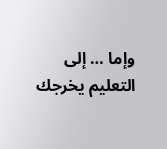وإما … إلى التعليم يخرجك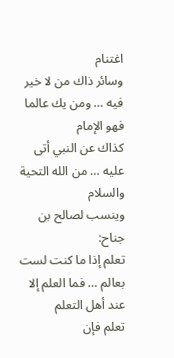اغتنام
وسائر ذاك من لا خير فيه … ومن يك عالما فهو الإمام
كذاك عن النبي أتى عليه … من الله التحية والسلام
وينسب لصالح بن جناح:
تعلم إذا ما كنت لست بعالم … فما العلم إلا عند أهل التعلم
تعلم فإن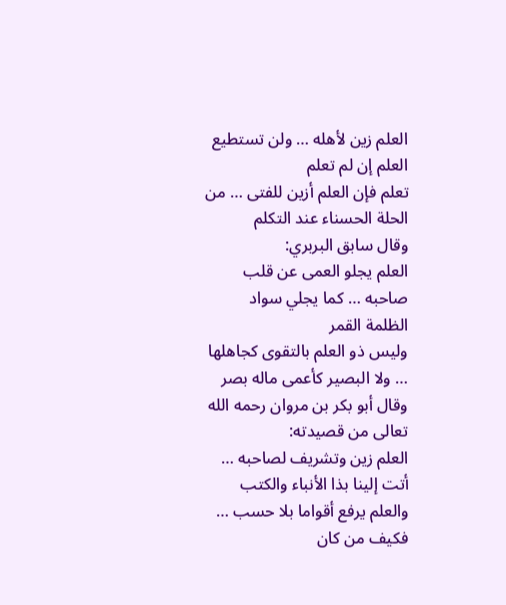العلم زين لأهله … ولن تستطيع العلم إن لم تعلم
تعلم فإن العلم أزين للفتى … من الحلة الحسناء عند التكلم
وقال سابق البربري:
العلم يجلو العمى عن قلب صاحبه … كما يجلي سواد الظلمة القمر
وليس ذو العلم بالتقوى كجاهلها … ولا البصير كأعمى ماله بصر
وقال أبو بكر بن مروان رحمه الله تعالى من قصيدته:
العلم زين وتشريف لصاحبه … أتت إلينا بذا الأنباء والكتب
والعلم يرفع أقواما بلا حسب … فكيف من كان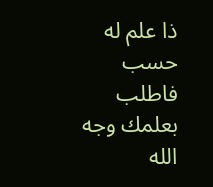ذا علم له حسب
فاطلب بعلمك وجه الله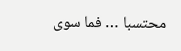محتسبا … فما سوى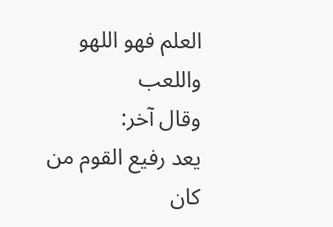العلم فهو اللهو واللعب
وقال آخر:
يعد رفيع القوم من كان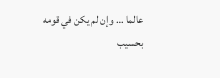عالما … وإن لم يكن في قومه بحسيب